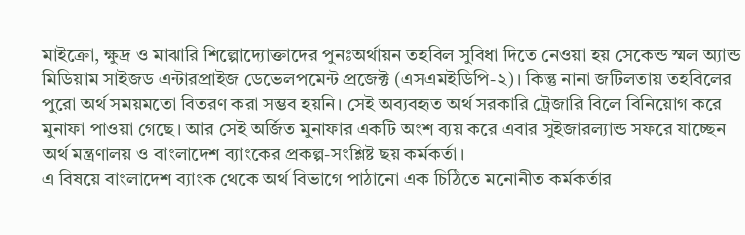মাইক্রো, ক্ষুদ্র ও মাঝারি শিল্পোদ্যোক্তাদের পুনঃঅর্থায়ন তহবিল সুবিধা দিতে নেওয়া হয় সেকেন্ড স্মল অ্যান্ড মিডিয়াম সাইজড এন্টারপ্রাইজ ডেভেলপমেন্ট প্রজেক্ট (এসএমইডিপি-২)। কিন্তু নানা জটিলতায় তহবিলের পুরো অর্থ সময়মতো বিতরণ করা সম্ভব হয়নি। সেই অব্যবহৃত অর্থ সরকারি ট্রেজারি বিলে বিনিয়োগ করে মুনাফা পাওয়া গেছে। আর সেই অর্জিত মুনাফার একটি অংশ ব্যয় করে এবার সুইজারল্যান্ড সফরে যাচ্ছেন অর্থ মন্ত্রণালয় ও বাংলাদেশ ব্যাংকের প্রকল্প-সংশ্লিষ্ট ছয় কর্মকর্তা।
এ বিষয়ে বাংলাদেশ ব্যাংক থেকে অর্থ বিভাগে পাঠানো এক চিঠিতে মনোনীত কর্মকর্তার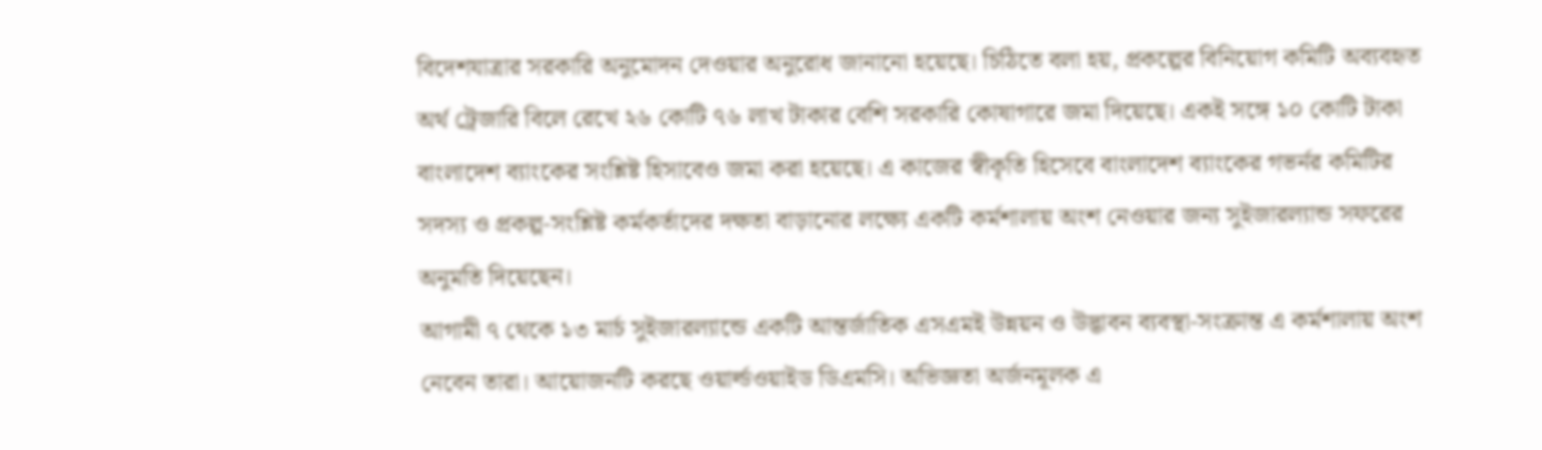বিদেশযাত্রার সরকারি অনুমোদন দেওয়ার অনুরোধ জানানো হয়েছে। চিঠিতে বলা হয়, প্রকল্পের বিনিয়োগ কমিটি অব্যবহৃত অর্থ ট্রেজারি বিলে রেখে ২৬ কোটি ৭৬ লাখ টাকার বেশি সরকারি কোষাগারে জমা দিয়েছে। একই সঙ্গে ১০ কোটি টাকা বাংলাদেশ ব্যাংকের সংশ্লিষ্ট হিসাবেও জমা করা হয়েছে। এ কাজের স্বীকৃতি হিসেবে বাংলাদেশ ব্যাংকের গভর্নর কমিটির সদস্য ও প্রকল্প-সংশ্লিষ্ট কর্মকর্তাদের দক্ষতা বাড়ানোর লক্ষ্যে একটি কর্মশালায় অংশ নেওয়ার জন্য সুইজারল্যান্ড সফরের অনুমতি দিয়েছেন।
আগামী ৭ থেকে ১৩ মার্চ সুইজারল্যান্ডে একটি আন্তর্জাতিক এসএমই উন্নয়ন ও উদ্ভাবন ব্যবস্থা-সংক্রান্ত এ কর্মশালায় অংশ নেবেন তারা। আয়োজনটি করছে ওয়ার্ল্ডওয়াইড ডিএমসি। অভিজ্ঞতা অর্জনমূলক এ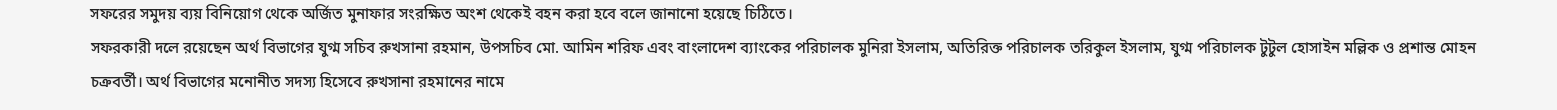সফরের সমুদয় ব্যয় বিনিয়োগ থেকে অর্জিত মুনাফার সংরক্ষিত অংশ থেকেই বহন করা হবে বলে জানানো হয়েছে চিঠিতে।
সফরকারী দলে রয়েছেন অর্থ বিভাগের যুগ্ম সচিব রুখসানা রহমান, উপসচিব মো. আমিন শরিফ এবং বাংলাদেশ ব্যাংকের পরিচালক মুনিরা ইসলাম, অতিরিক্ত পরিচালক তরিকুল ইসলাম, যুগ্ম পরিচালক টুটুল হোসাইন মল্লিক ও প্রশান্ত মোহন চক্রবর্তী। অর্থ বিভাগের মনোনীত সদস্য হিসেবে রুখসানা রহমানের নামে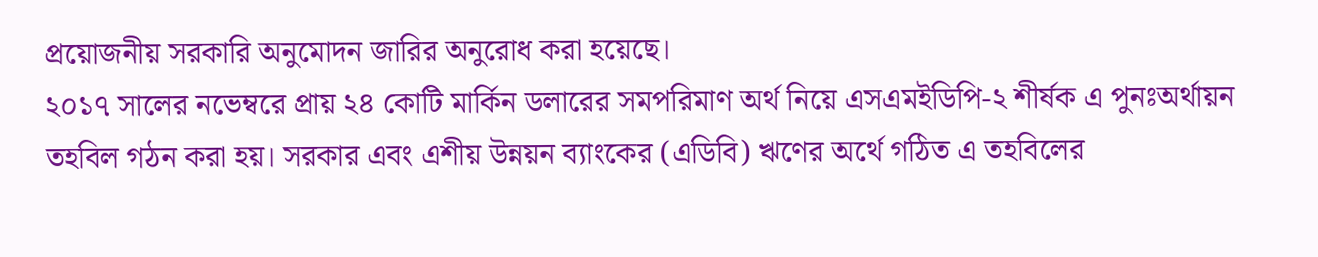প্রয়োজনীয় সরকারি অনুমোদন জারির অনুরোধ করা হয়েছে।
২০১৭ সালের নভেম্বরে প্রায় ২৪ কোটি মার্কিন ডলারের সমপরিমাণ অর্থ নিয়ে এসএমইডিপি-২ শীর্ষক এ পুনঃঅর্থায়ন তহবিল গঠন করা হয়। সরকার এবং এশীয় উন্নয়ন ব্যাংকের (এডিবি) ঋণের অর্থে গঠিত এ তহবিলের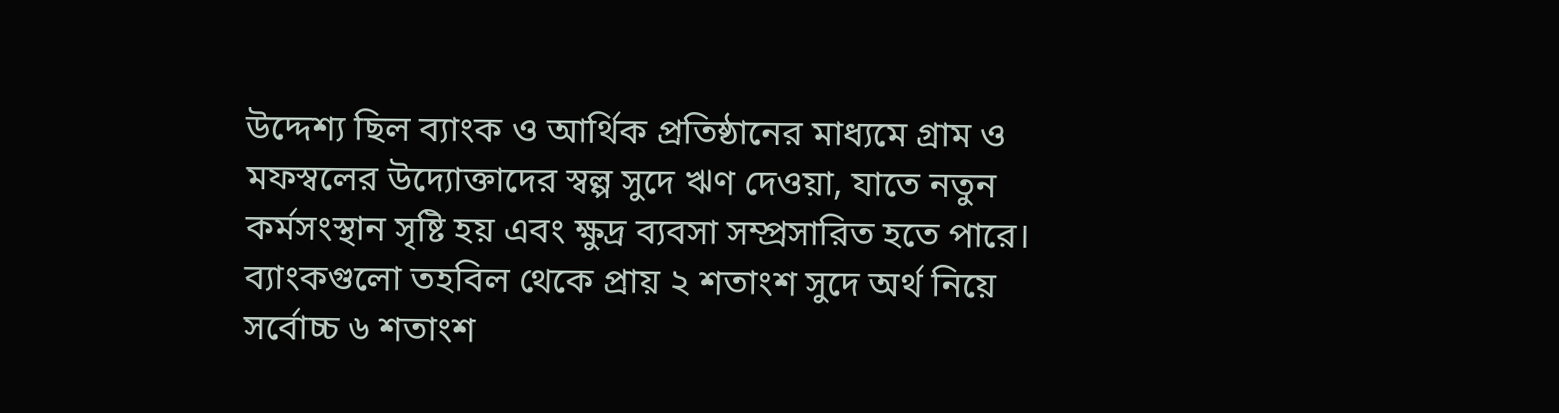উদ্দেশ্য ছিল ব্যাংক ও আর্থিক প্রতিষ্ঠানের মাধ্যমে গ্রাম ও মফস্বলের উদ্যোক্তাদের স্বল্প সুদে ঋণ দেওয়া, যাতে নতুন কর্মসংস্থান সৃষ্টি হয় এবং ক্ষুদ্র ব্যবসা সম্প্রসারিত হতে পারে। ব্যাংকগুলো তহবিল থেকে প্রায় ২ শতাংশ সুদে অর্থ নিয়ে সর্বোচ্চ ৬ শতাংশ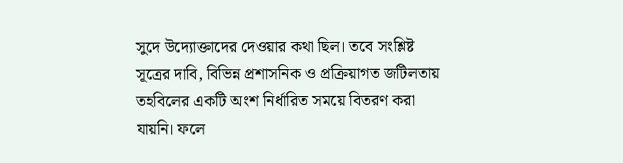সুদে উদ্যোক্তাদের দেওয়ার কথা ছিল। তবে সংশ্লিষ্ট সূত্রের দাবি, বিভিন্ন প্রশাসনিক ও প্রক্রিয়াগত জটিলতায় তহবিলের একটি অংশ নির্ধারিত সময়ে বিতরণ করা যায়নি। ফলে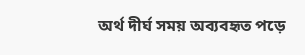অর্থ দীর্ঘ সময় অব্যবহৃত পড়ে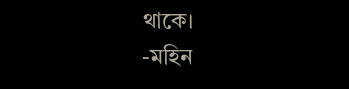থাকে।
-মহিন